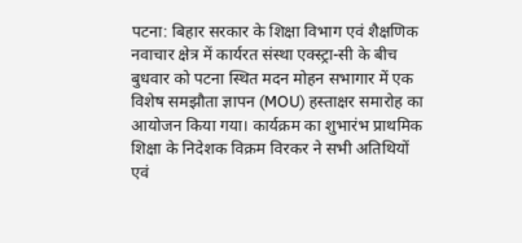पटना: बिहार सरकार के शिक्षा विभाग एवं शैक्षणिक नवाचार क्षेत्र में कार्यरत संस्था एक्स्ट्रा-सी के बीच बुधवार को पटना स्थित मदन मोहन सभागार में एक विशेष समझौता ज्ञापन (MOU) हस्ताक्षर समारोह का आयोजन किया गया। कार्यक्रम का शुभारंभ प्राथमिक शिक्षा के निदेशक विक्रम विरकर ने सभी अतिथियों एवं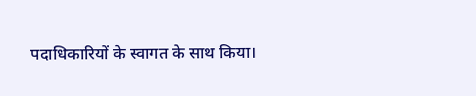पदाधिकारियों के स्वागत के साथ किया।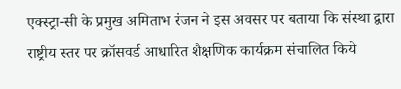एक्स्ट्रा-सी के प्रमुख अमिताभ रंजन ने इस अवसर पर बताया कि संस्था द्वारा राष्ट्रीय स्तर पर क्रॉसवर्ड आधारित शैक्षणिक कार्यक्रम संचालित किये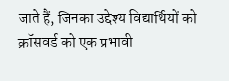जाते हैं, जिनका उद्देश्य विद्यार्थियों को क्रॉसवर्ड को एक प्रभावी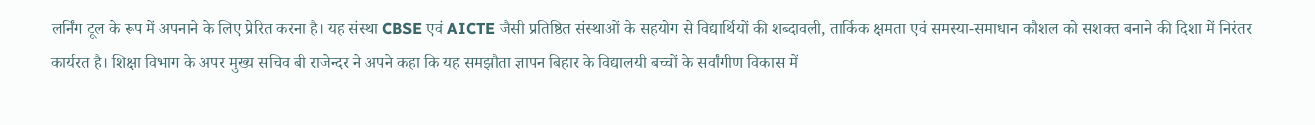लर्निंग टूल के रूप में अपनाने के लिए प्रेरित करना है। यह संस्था CBSE एवं AICTE जैसी प्रतिष्ठित संस्थाओं के सहयोग से विद्यार्थियों की शब्दावली, तार्किक क्षमता एवं समस्या-समाधान कौशल को सशक्त बनाने की दिशा में निरंतर कार्यरत है। शिक्षा विभाग के अपर मुख्य सचिव बी राजेन्दर ने अपने कहा कि यह समझौता ज्ञापन बिहार के विद्यालयी बच्चों के सर्वांगीण विकास में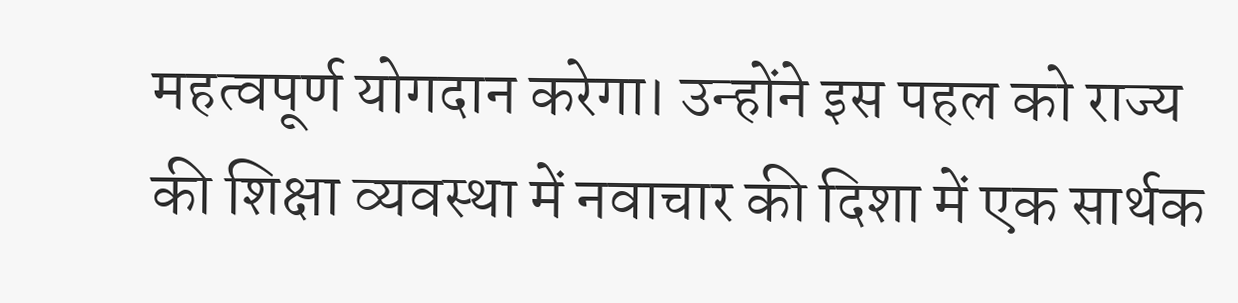महत्वपूर्ण योगदान करेगा। उन्होंने इस पहल को राज्य की शिक्षा व्यवस्था में नवाचार की दिशा में एक सार्थक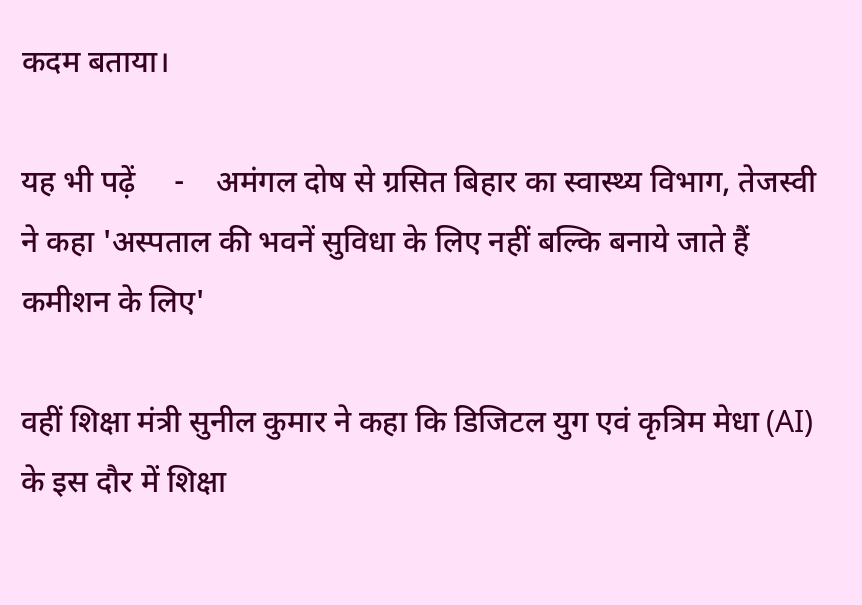कदम बताया।

यह भी पढ़ें     -    अमंगल दोष से ग्रसित बिहार का स्वास्थ्य विभाग, तेजस्वी ने कहा 'अस्पताल की भवनें सुविधा के लिए नहीं बल्कि बनाये जाते हैं कमीशन के लिए'

वहीं शिक्षा मंत्री सुनील कुमार ने कहा कि डिजिटल युग एवं कृत्रिम मेधा (AI) के इस दौर में शिक्षा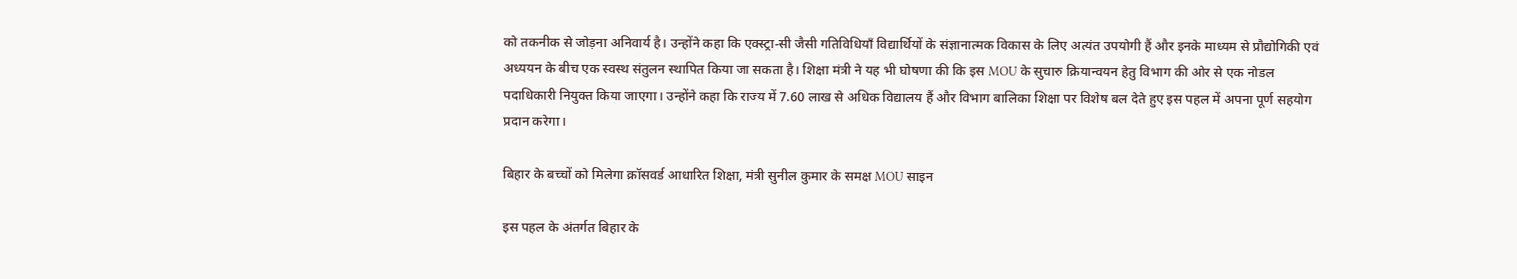को तकनीक से जोड़ना अनिवार्य है। उन्होंने कहा कि एक्स्ट्रा-सी जैसी गतिविधियाँ विद्यार्थियों के संज्ञानात्मक विकास के लिए अत्यंत उपयोगी हैं और इनके माध्यम से प्रौद्योगिकी एवं अध्ययन के बीच एक स्वस्थ संतुलन स्थापित किया जा सकता है। शिक्षा मंत्री ने यह भी घोषणा की कि इस MOU के सुचारु क्रियान्वयन हेतु विभाग की ओर से एक नोडल पदाधिकारी नियुक्त किया जाएगा। उन्होंने कहा कि राज्य में 7.60 लाख से अधिक विद्यालय हैं और विभाग बालिका शिक्षा पर विशेष बल देते हुए इस पहल में अपना पूर्ण सहयोग प्रदान करेगा।

बिहार के बच्चों को मिलेगा क्रॉसवर्ड आधारित शिक्षा, मंत्री सुनील कुमार के समक्ष MOU साइन

इस पहल के अंतर्गत बिहार के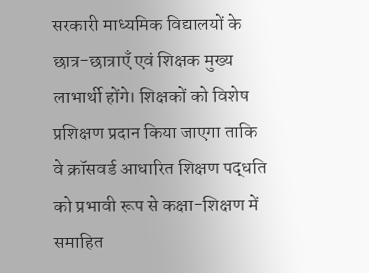सरकारी माध्यमिक विद्यालयों के छात्र-छात्राएँ एवं शिक्षक मुख्य लाभार्थी होंगे। शिक्षकों को विशेष प्रशिक्षण प्रदान किया जाएगा ताकि वे क्रॉसवर्ड आधारित शिक्षण पद्धति को प्रभावी रूप से कक्षा-शिक्षण में समाहित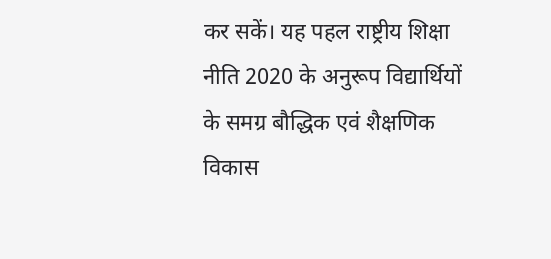कर सकें। यह पहल राष्ट्रीय शिक्षा नीति 2020 के अनुरूप विद्यार्थियों के समग्र बौद्धिक एवं शैक्षणिक विकास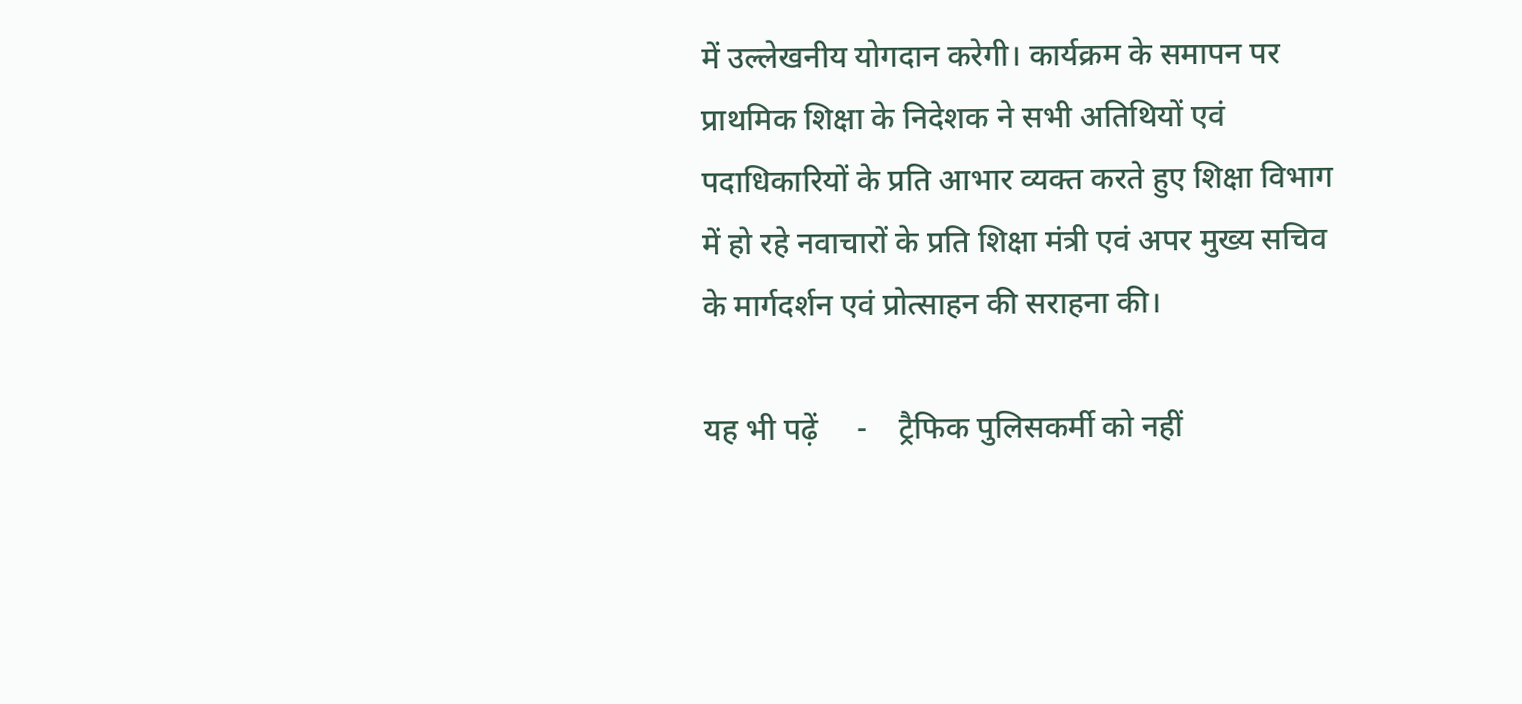में उल्लेखनीय योगदान करेगी। कार्यक्रम के समापन पर प्राथमिक शिक्षा के निदेशक ने सभी अतिथियों एवं पदाधिकारियों के प्रति आभार व्यक्त करते हुए शिक्षा विभाग में हो रहे नवाचारों के प्रति शिक्षा मंत्री एवं अपर मुख्य सचिव के मार्गदर्शन एवं प्रोत्साहन की सराहना की।

यह भी पढ़ें     -    ट्रैफिक पुलिसकर्मी को नहीं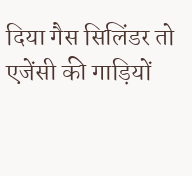दिया गैस सिलिंडर तो एजेंसी की गाड़ियों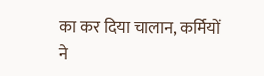का कर दिया चालान, कर्मियों ने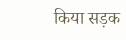किया सड़क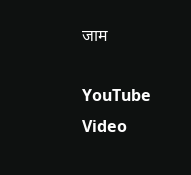जाम

YouTube Video